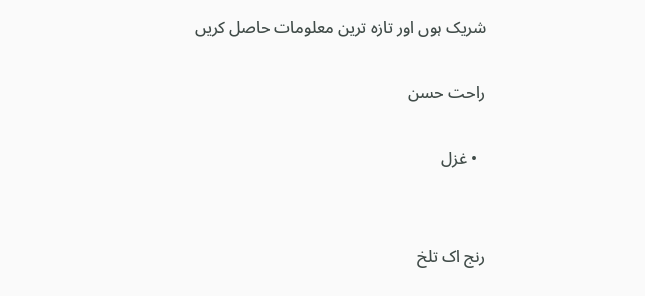شریک ہوں اور تازہ ترین معلومات حاصل کریں

راحت حسن

  • غزل


رنج اک تلخ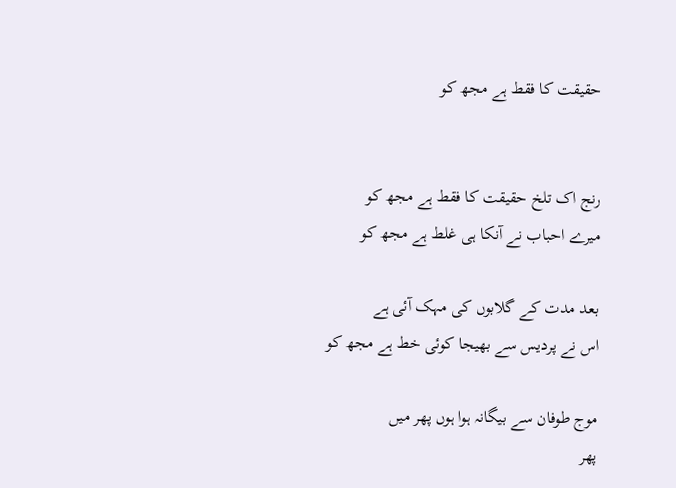حقیقت کا فقط ہے مجھ کو


رنج اک تلخ حقیقت کا فقط ہے مجھ کو
میرے احباب نے آنکا ہی غلط ہے مجھ کو

بعد مدت کے گلابوں کی مہک آئی ہے
اس نے پردیس سے بھیجا کوئی خط ہے مجھ کو

موج طوفان سے بیگانہ ہوا ہوں پھر میں
پھر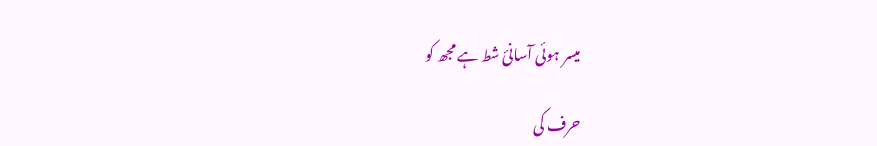میسر ہوئی آسانیٔ شط ہے مجھ کو

حرف کی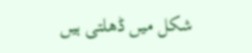شکل میں ڈھلتی ہیں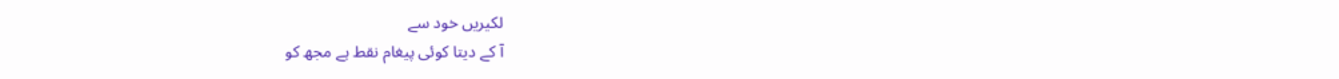لکیریں خود سے
آ کے دیتا کوئی پیغام نقط ہے مجھ کو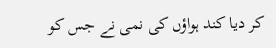کر دیا کند ہواؤں کی نمی نے جس کو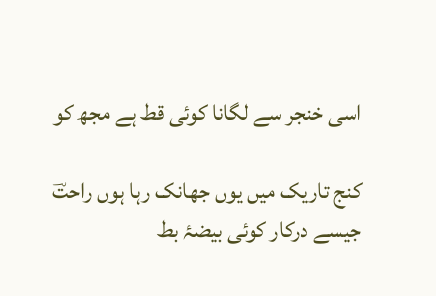اسی خنجر سے لگانا کوئی قط ہے مجھ کو

کنج تاریک میں یوں جھانک رہا ہوں راحتؔ
جیسے درکار کوئی بیضۂ بط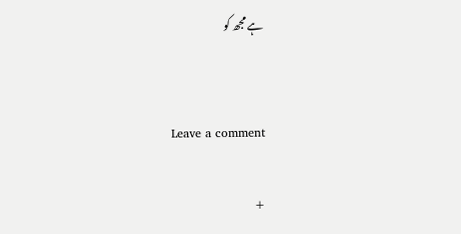ہے مجھ کو


Leave a comment

+